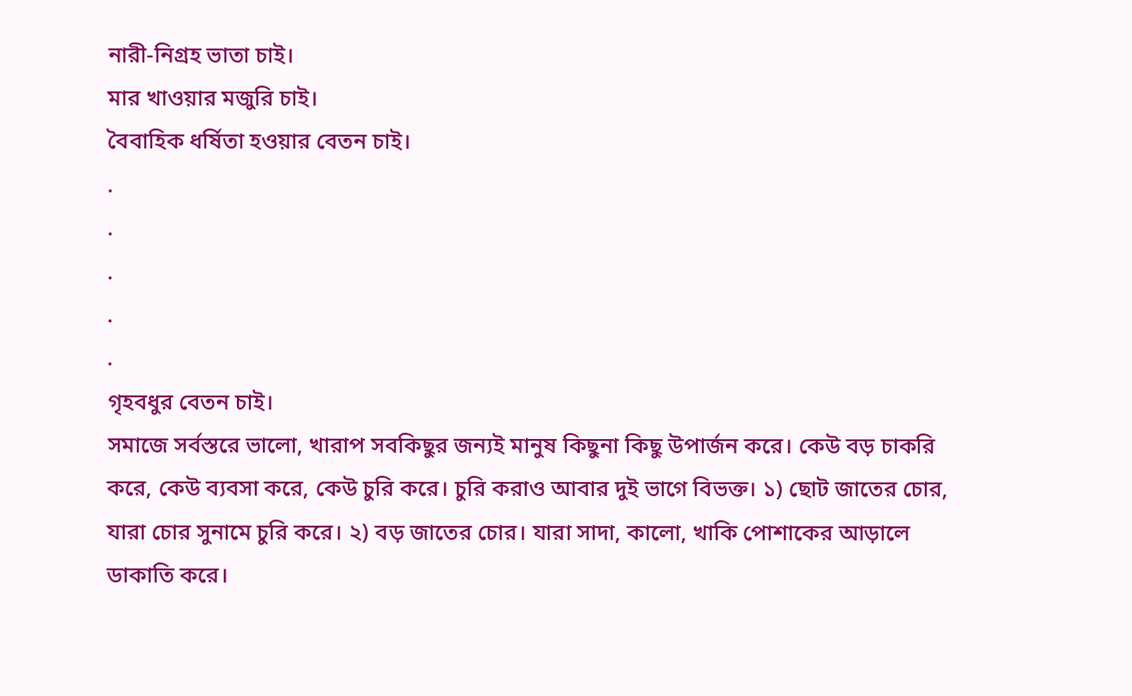নারী-নিগ্রহ ভাতা চাই।
মার খাওয়ার মজুরি চাই।
বৈবাহিক ধর্ষিতা হওয়ার বেতন চাই।
.
.
.
.
.
গৃহবধুর বেতন চাই।
সমাজে সর্বস্তরে ভালো, খারাপ সবকিছুর জন্যই মানুষ কিছুনা কিছু উপার্জন করে। কেউ বড় চাকরি করে, কেউ ব্যবসা করে, কেউ চুরি করে। চুরি করাও আবার দুই ভাগে বিভক্ত। ১) ছোট জাতের চোর, যারা চোর সুনামে চুরি করে। ২) বড় জাতের চোর। যারা সাদা, কালো, খাকি পোশাকের আড়ালে ডাকাতি করে।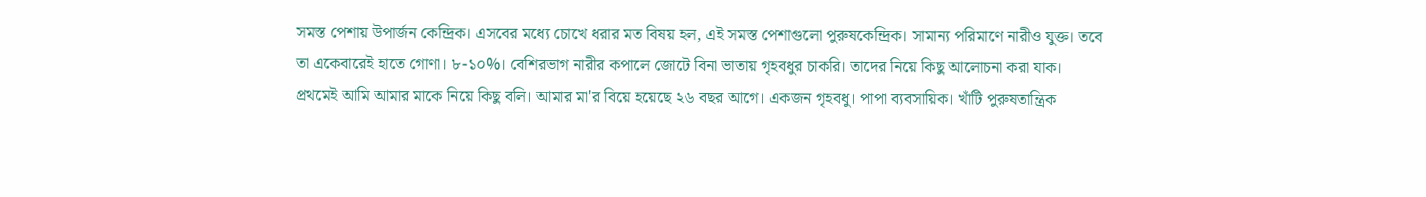সমস্ত পেশায় উপার্জন কেন্দ্রিক। এসবের মধ্যে চোখে ধরার মত বিষয় হল, এই সমস্ত পেশাগুলো পুরুষকেন্দ্রিক। সামান্য পরিমাণে নারীও যুক্ত। তবে তা একেবারেই হাতে গোণা। ৮-১০%। বেশিরভাগ নারীর কপালে জোটে বিনা ভাতায় গৃহবধুর চাকরি। তাদের নিয়ে কিছু আলোচনা করা যাক।
প্রথমেই আমি আমার মাকে নিয়ে কিছু বলি। আমার মা'র বিয়ে হয়েছে ২৬ বছর আগে। একজন গৃহবধু। পাপা ব্যবসায়িক। খাঁটি পুরুষতান্ত্রিক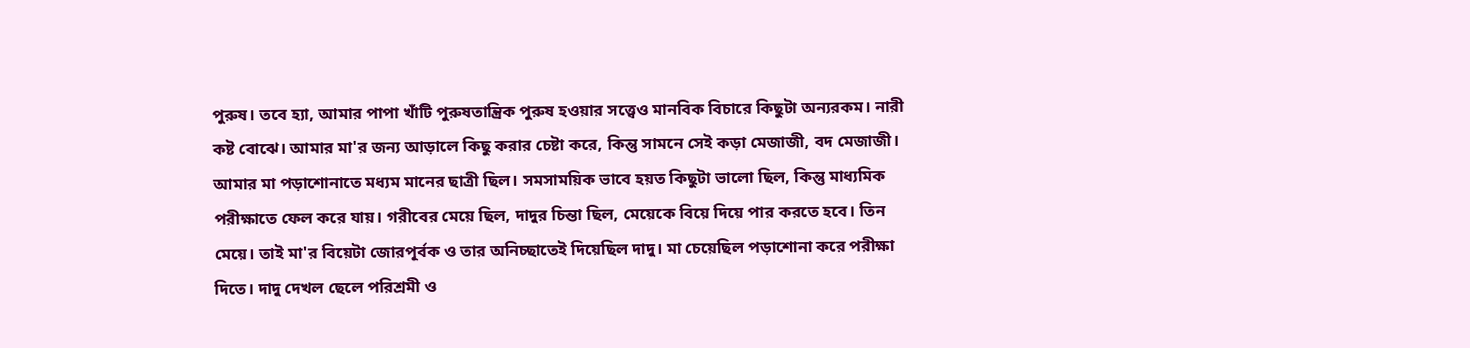পুরুষ। তবে হ্যা, আমার পাপা খাঁটি পুরুষতান্ত্রিক পুরুষ হওয়ার সত্ত্বেও মানবিক বিচারে কিছুটা অন্যরকম। নারী কষ্ট বোঝে। আমার মা'র জন্য আড়ালে কিছু করার চেষ্টা করে, কিন্তু সামনে সেই কড়া মেজাজী, বদ মেজাজী। আমার মা পড়াশোনাতে মধ্যম মানের ছাত্রী ছিল। সমসাময়িক ভাবে হয়ত কিছুটা ভালো ছিল, কিন্তু মাধ্যমিক পরীক্ষাতে ফেল করে যায়। গরীবের মেয়ে ছিল, দাদুর চিন্তা ছিল, মেয়েকে বিয়ে দিয়ে পার করতে হবে। তিন মেয়ে। তাই মা'র বিয়েটা জোরপূর্বক ও তার অনিচ্ছাতেই দিয়েছিল দাদু। মা চেয়েছিল পড়াশোনা করে পরীক্ষা দিতে। দাদু দেখল ছেলে পরিশ্রমী ও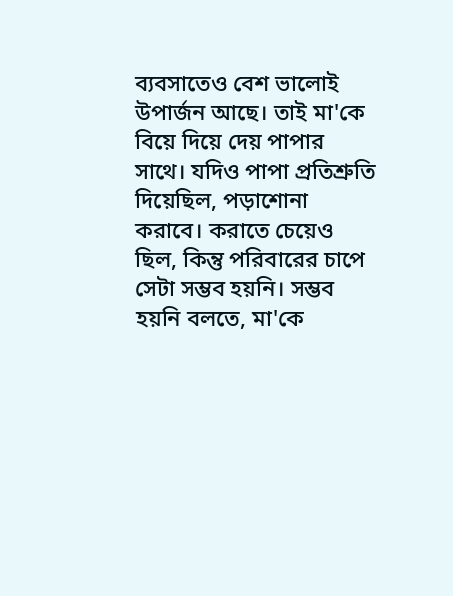ব্যবসাতেও বেশ ভালোই উপার্জন আছে। তাই মা'কে বিয়ে দিয়ে দেয় পাপার সাথে। যদিও পাপা প্রতিশ্রুতি দিয়েছিল, পড়াশোনা করাবে। করাতে চেয়েও ছিল, কিন্তু পরিবারের চাপে সেটা সম্ভব হয়নি। সম্ভব হয়নি বলতে, মা'কে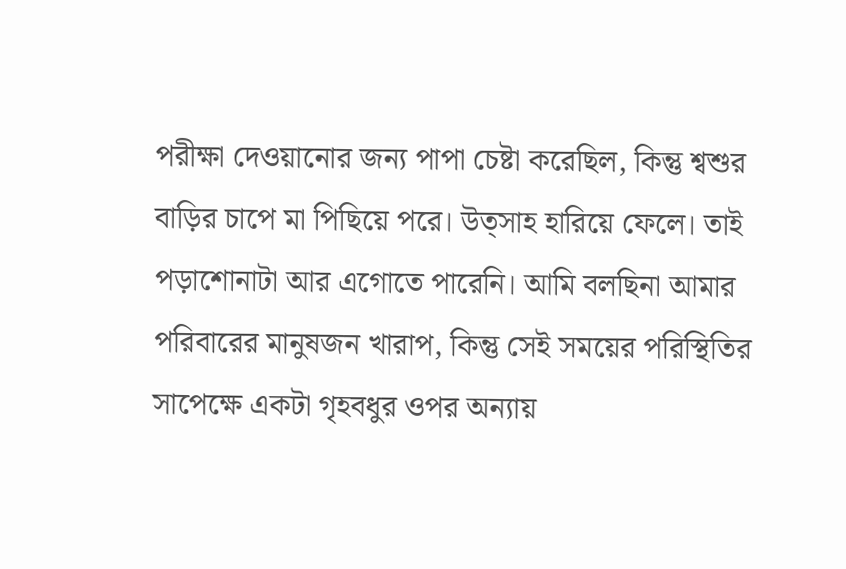পরীক্ষা দেওয়ানোর জন্য পাপা চেষ্টা করেছিল, কিন্তু শ্বশুর বাড়ির চাপে মা পিছিয়ে পরে। উত্সাহ হারিয়ে ফেলে। তাই পড়াশোনাটা আর এগোতে পারেনি। আমি বলছিনা আমার পরিবারের মানুষজন খারাপ, কিন্তু সেই সময়ের পরিস্থিতির সাপেক্ষে একটা গৃহবধুর ওপর অন্যায়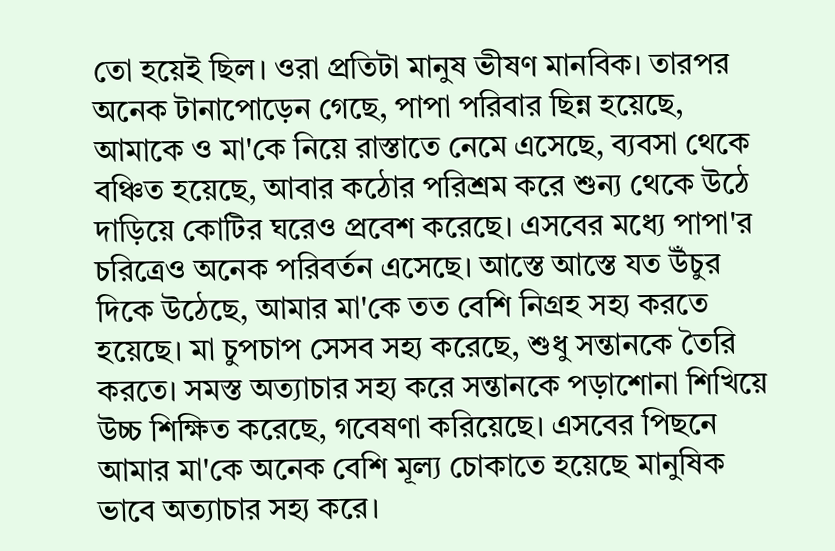তো হয়েই ছিল। ওরা প্রতিটা মানুষ ভীষণ মানবিক। তারপর অনেক টানাপোড়েন গেছে, পাপা পরিবার ছিন্ন হয়েছে, আমাকে ও মা'কে নিয়ে রাস্তাতে নেমে এসেছে, ব্যবসা থেকে বঞ্চিত হয়েছে, আবার কঠোর পরিশ্রম করে শুন্য থেকে উঠে দাড়িয়ে কোটির ঘরেও প্রবেশ করেছে। এসবের মধ্যে পাপা'র চরিত্রেও অনেক পরিবর্তন এসেছে। আস্তে আস্তে যত উঁচুর দিকে উঠেছে, আমার মা'কে তত বেশি নিগ্রহ সহ্য করতে হয়েছে। মা চুপচাপ সেসব সহ্য করেছে, শুধু সন্তানকে তৈরি করতে। সমস্ত অত্যাচার সহ্য করে সন্তানকে পড়াশোনা শিখিয়ে উচ্চ শিক্ষিত করেছে, গবেষণা করিয়েছে। এসবের পিছনে আমার মা'কে অনেক বেশি মূল্য চোকাতে হয়েছে মানুষিক ভাবে অত্যাচার সহ্য করে।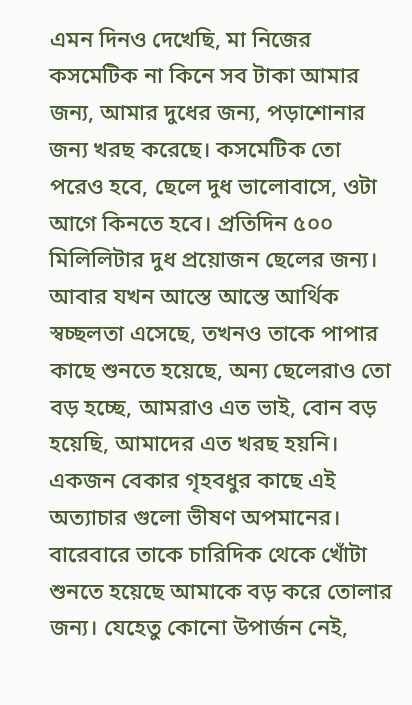এমন দিনও দেখেছি, মা নিজের কসমেটিক না কিনে সব টাকা আমার জন্য, আমার দুধের জন্য, পড়াশোনার জন্য খরছ করেছে। কসমেটিক তো পরেও হবে, ছেলে দুধ ভালোবাসে, ওটা আগে কিনতে হবে। প্রতিদিন ৫০০ মিলিলিটার দুধ প্রয়োজন ছেলের জন্য। আবার যখন আস্তে আস্তে আর্থিক স্বচ্ছলতা এসেছে, তখনও তাকে পাপার কাছে শুনতে হয়েছে, অন্য ছেলেরাও তো বড় হচ্ছে, আমরাও এত ভাই, বোন বড় হয়েছি, আমাদের এত খরছ হয়নি। একজন বেকার গৃহবধুর কাছে এই অত্যাচার গুলো ভীষণ অপমানের। বারেবারে তাকে চারিদিক থেকে খোঁটা শুনতে হয়েছে আমাকে বড় করে তোলার জন্য। যেহেতু কোনো উপার্জন নেই,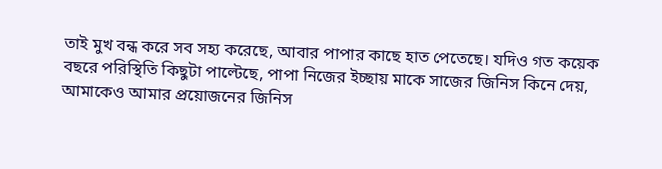তাই মুখ বন্ধ করে সব সহ্য করেছে, আবার পাপার কাছে হাত পেতেছে। যদিও গত কয়েক বছরে পরিস্থিতি কিছুটা পাল্টেছে, পাপা নিজের ইচ্ছায় মাকে সাজের জিনিস কিনে দেয়, আমাকেও আমার প্রয়োজনের জিনিস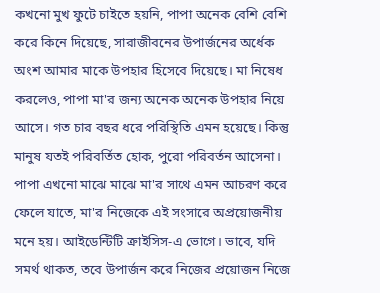কখনো মুখ ফুটে চাইতে হয়নি, পাপা অনেক বেশি বেশি করে কিনে দিয়েছে, সারাজীবনের উপার্জনের অর্ধেক অংশ আমার মাকে উপহার হিসেবে দিয়েছে। মা নিষেধ করলেও, পাপা মা'র জন্য অনেক অনেক উপহার নিয়ে আসে। গত চার বছর ধরে পরিস্থিতি এমন হয়েছে। কিন্তু মানুষ যতই পরিবর্তিত হোক, পুরো পরিবর্তন আসেনা। পাপা এখনো মাঝে মাঝে মা'র সাথে এমন আচরণ করে ফেলে যাতে, মা'র নিজেকে এই সংসারে অপ্রয়োজনীয় মনে হয়। আইডেন্টিটি ক্রাইসিস-এ ভোগে। ভাবে, যদি সমর্থ থাকত, তবে উপার্জন করে নিজের প্রয়োজন নিজে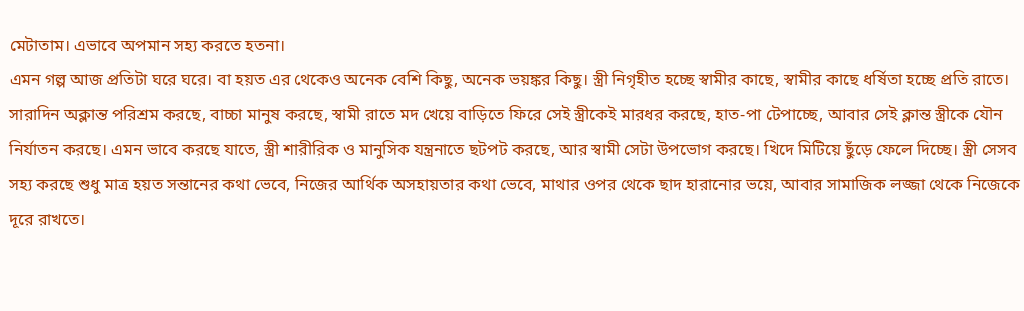মেটাতাম। এভাবে অপমান সহ্য করতে হতনা।
এমন গল্প আজ প্রতিটা ঘরে ঘরে। বা হয়ত এর থেকেও অনেক বেশি কিছু, অনেক ভয়ঙ্কর কিছু। স্ত্রী নিগৃহীত হচ্ছে স্বামীর কাছে, স্বামীর কাছে ধর্ষিতা হচ্ছে প্রতি রাতে। সারাদিন অক্লান্ত পরিশ্রম করছে, বাচ্চা মানুষ করছে, স্বামী রাতে মদ খেয়ে বাড়িতে ফিরে সেই স্ত্রীকেই মারধর করছে, হাত-পা টেপাচ্ছে, আবার সেই ক্লান্ত স্ত্রীকে যৌন নির্যাতন করছে। এমন ভাবে করছে যাতে, স্ত্রী শারীরিক ও মানুসিক যন্ত্রনাতে ছটপট করছে, আর স্বামী সেটা উপভোগ করছে। খিদে মিটিয়ে ছুঁড়ে ফেলে দিচ্ছে। স্ত্রী সেসব সহ্য করছে শুধু মাত্র হয়ত সন্তানের কথা ভেবে, নিজের আর্থিক অসহায়তার কথা ভেবে, মাথার ওপর থেকে ছাদ হারানোর ভয়ে, আবার সামাজিক লজ্জা থেকে নিজেকে দূরে রাখতে।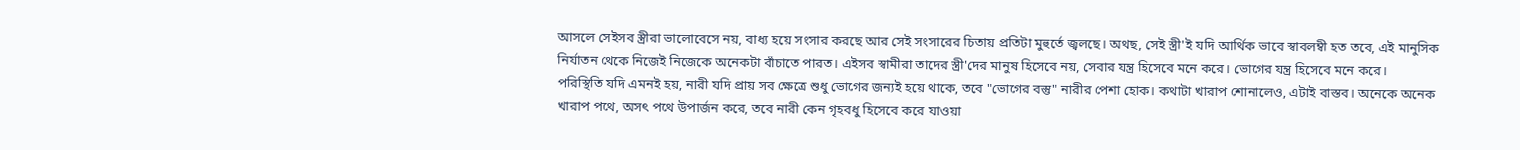আসলে সেইসব স্ত্রীরা ভালোবেসে নয়, বাধ্য হয়ে সংসার করছে আর সেই সংসারের চিতায় প্রতিটা মুহুর্তে জ্বলছে। অথছ, সেই স্ত্রী'ই যদি আর্থিক ভাবে স্বাবলম্বী হত তবে, এই মানুসিক নির্যাতন থেকে নিজেই নিজেকে অনেকটা বাঁচাতে পারত। এইসব স্বামীরা তাদের স্ত্রী'দের মানুষ হিসেবে নয়, সেবার যন্ত্র হিসেবে মনে করে। ভোগের যন্ত্র হিসেবে মনে করে।
পরিস্থিতি যদি এমনই হয়, নারী যদি প্রায় সব ক্ষেত্রে শুধু ভোগের জন্যই হয়ে থাকে, তবে "ভোগের বস্তু" নারীর পেশা হোক। কথাটা খারাপ শোনালেও, এটাই বাস্তব। অনেকে অনেক খারাপ পথে, অসৎ পথে উপার্জন করে, তবে নারী কেন গৃহবধু হিসেবে করে যাওয়া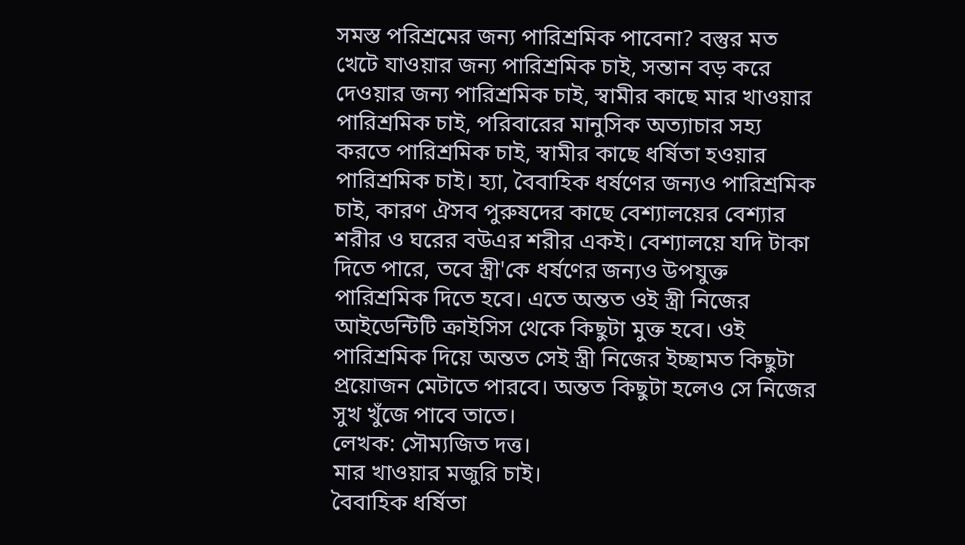সমস্ত পরিশ্রমের জন্য পারিশ্রমিক পাবেনা? বস্তুর মত খেটে যাওয়ার জন্য পারিশ্রমিক চাই, সন্তান বড় করে দেওয়ার জন্য পারিশ্রমিক চাই, স্বামীর কাছে মার খাওয়ার পারিশ্রমিক চাই, পরিবারের মানুসিক অত্যাচার সহ্য করতে পারিশ্রমিক চাই, স্বামীর কাছে ধর্ষিতা হওয়ার পারিশ্রমিক চাই। হ্যা, বৈবাহিক ধর্ষণের জন্যও পারিশ্রমিক চাই, কারণ ঐসব পুরুষদের কাছে বেশ্যালয়ের বেশ্যার শরীর ও ঘরের বউএর শরীর একই। বেশ্যালয়ে যদি টাকা দিতে পারে, তবে স্ত্রী'কে ধর্ষণের জন্যও উপযুক্ত পারিশ্রমিক দিতে হবে। এতে অন্তত ওই স্ত্রী নিজের আইডেন্টিটি ক্রাইসিস থেকে কিছুটা মুক্ত হবে। ওই পারিশ্রমিক দিয়ে অন্তত সেই স্ত্রী নিজের ইচ্ছামত কিছুটা প্রয়োজন মেটাতে পারবে। অন্তত কিছুটা হলেও সে নিজের সুখ খুঁজে পাবে তাতে।
লেখক: সৌম্যজিত দত্ত।
মার খাওয়ার মজুরি চাই।
বৈবাহিক ধর্ষিতা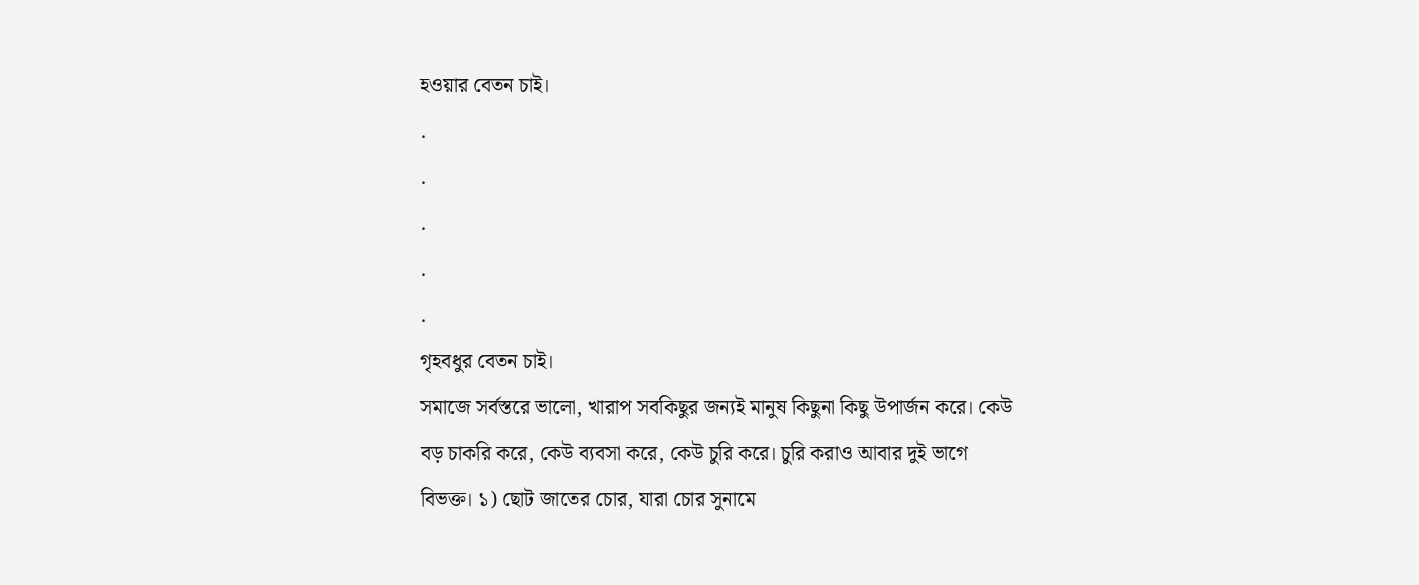হওয়ার বেতন চাই।
.
.
.
.
.
গৃহবধুর বেতন চাই।
সমাজে সর্বস্তরে ভালো, খারাপ সবকিছুর জন্যই মানুষ কিছুনা কিছু উপার্জন করে। কেউ বড় চাকরি করে, কেউ ব্যবসা করে, কেউ চুরি করে। চুরি করাও আবার দুই ভাগে বিভক্ত। ১) ছোট জাতের চোর, যারা চোর সুনামে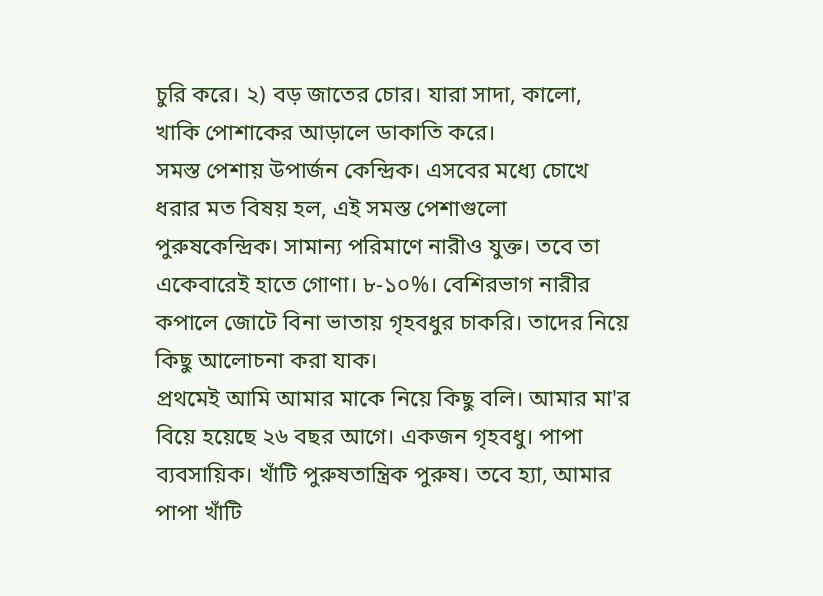চুরি করে। ২) বড় জাতের চোর। যারা সাদা, কালো, খাকি পোশাকের আড়ালে ডাকাতি করে।
সমস্ত পেশায় উপার্জন কেন্দ্রিক। এসবের মধ্যে চোখে ধরার মত বিষয় হল, এই সমস্ত পেশাগুলো পুরুষকেন্দ্রিক। সামান্য পরিমাণে নারীও যুক্ত। তবে তা একেবারেই হাতে গোণা। ৮-১০%। বেশিরভাগ নারীর কপালে জোটে বিনা ভাতায় গৃহবধুর চাকরি। তাদের নিয়ে কিছু আলোচনা করা যাক।
প্রথমেই আমি আমার মাকে নিয়ে কিছু বলি। আমার মা'র বিয়ে হয়েছে ২৬ বছর আগে। একজন গৃহবধু। পাপা ব্যবসায়িক। খাঁটি পুরুষতান্ত্রিক পুরুষ। তবে হ্যা, আমার পাপা খাঁটি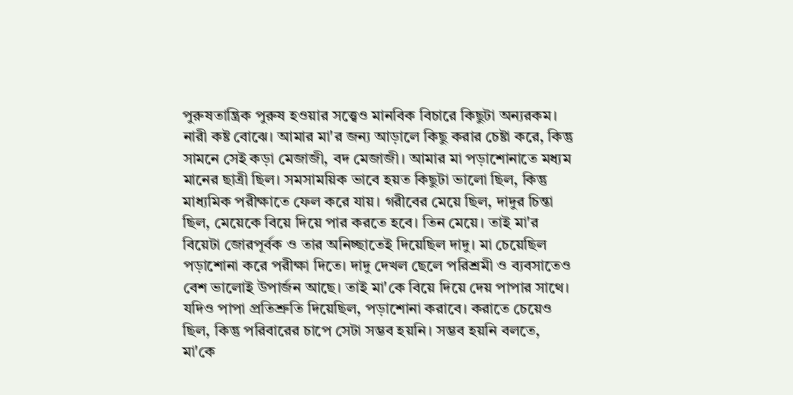পুরুষতান্ত্রিক পুরুষ হওয়ার সত্ত্বেও মানবিক বিচারে কিছুটা অন্যরকম। নারী কষ্ট বোঝে। আমার মা'র জন্য আড়ালে কিছু করার চেষ্টা করে, কিন্তু সামনে সেই কড়া মেজাজী, বদ মেজাজী। আমার মা পড়াশোনাতে মধ্যম মানের ছাত্রী ছিল। সমসাময়িক ভাবে হয়ত কিছুটা ভালো ছিল, কিন্তু মাধ্যমিক পরীক্ষাতে ফেল করে যায়। গরীবের মেয়ে ছিল, দাদুর চিন্তা ছিল, মেয়েকে বিয়ে দিয়ে পার করতে হবে। তিন মেয়ে। তাই মা'র বিয়েটা জোরপূর্বক ও তার অনিচ্ছাতেই দিয়েছিল দাদু। মা চেয়েছিল পড়াশোনা করে পরীক্ষা দিতে। দাদু দেখল ছেলে পরিশ্রমী ও ব্যবসাতেও বেশ ভালোই উপার্জন আছে। তাই মা'কে বিয়ে দিয়ে দেয় পাপার সাথে। যদিও পাপা প্রতিশ্রুতি দিয়েছিল, পড়াশোনা করাবে। করাতে চেয়েও ছিল, কিন্তু পরিবারের চাপে সেটা সম্ভব হয়নি। সম্ভব হয়নি বলতে, মা'কে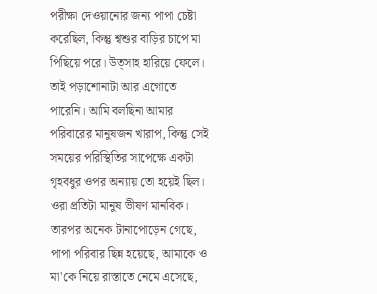পরীক্ষা দেওয়ানোর জন্য পাপা চেষ্টা করেছিল, কিন্তু শ্বশুর বাড়ির চাপে মা পিছিয়ে পরে। উত্সাহ হারিয়ে ফেলে। তাই পড়াশোনাটা আর এগোতে পারেনি। আমি বলছিনা আমার পরিবারের মানুষজন খারাপ, কিন্তু সেই সময়ের পরিস্থিতির সাপেক্ষে একটা গৃহবধুর ওপর অন্যায় তো হয়েই ছিল। ওরা প্রতিটা মানুষ ভীষণ মানবিক। তারপর অনেক টানাপোড়েন গেছে, পাপা পরিবার ছিন্ন হয়েছে, আমাকে ও মা'কে নিয়ে রাস্তাতে নেমে এসেছে,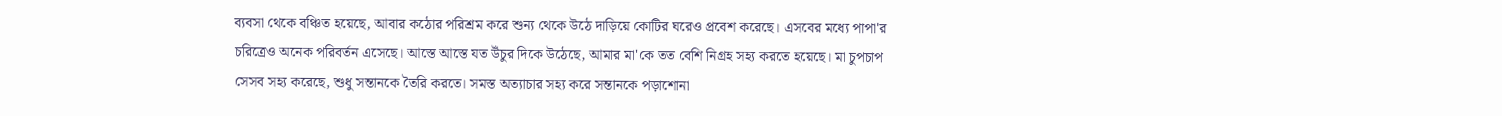ব্যবসা থেকে বঞ্চিত হয়েছে, আবার কঠোর পরিশ্রম করে শুন্য থেকে উঠে দাড়িয়ে কোটির ঘরেও প্রবেশ করেছে। এসবের মধ্যে পাপা'র চরিত্রেও অনেক পরিবর্তন এসেছে। আস্তে আস্তে যত উঁচুর দিকে উঠেছে, আমার মা'কে তত বেশি নিগ্রহ সহ্য করতে হয়েছে। মা চুপচাপ সেসব সহ্য করেছে, শুধু সন্তানকে তৈরি করতে। সমস্ত অত্যাচার সহ্য করে সন্তানকে পড়াশোনা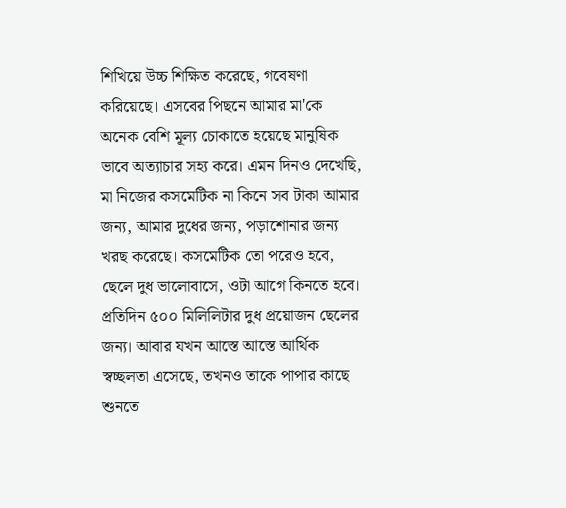শিখিয়ে উচ্চ শিক্ষিত করেছে, গবেষণা করিয়েছে। এসবের পিছনে আমার মা'কে অনেক বেশি মূল্য চোকাতে হয়েছে মানুষিক ভাবে অত্যাচার সহ্য করে। এমন দিনও দেখেছি, মা নিজের কসমেটিক না কিনে সব টাকা আমার জন্য, আমার দুধের জন্য, পড়াশোনার জন্য খরছ করেছে। কসমেটিক তো পরেও হবে, ছেলে দুধ ভালোবাসে, ওটা আগে কিনতে হবে। প্রতিদিন ৫০০ মিলিলিটার দুধ প্রয়োজন ছেলের জন্য। আবার যখন আস্তে আস্তে আর্থিক স্বচ্ছলতা এসেছে, তখনও তাকে পাপার কাছে শুনতে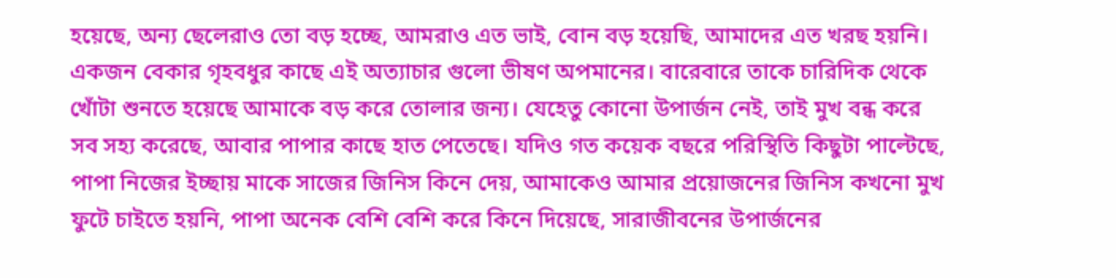হয়েছে, অন্য ছেলেরাও তো বড় হচ্ছে, আমরাও এত ভাই, বোন বড় হয়েছি, আমাদের এত খরছ হয়নি। একজন বেকার গৃহবধুর কাছে এই অত্যাচার গুলো ভীষণ অপমানের। বারেবারে তাকে চারিদিক থেকে খোঁটা শুনতে হয়েছে আমাকে বড় করে তোলার জন্য। যেহেতু কোনো উপার্জন নেই, তাই মুখ বন্ধ করে সব সহ্য করেছে, আবার পাপার কাছে হাত পেতেছে। যদিও গত কয়েক বছরে পরিস্থিতি কিছুটা পাল্টেছে, পাপা নিজের ইচ্ছায় মাকে সাজের জিনিস কিনে দেয়, আমাকেও আমার প্রয়োজনের জিনিস কখনো মুখ ফুটে চাইতে হয়নি, পাপা অনেক বেশি বেশি করে কিনে দিয়েছে, সারাজীবনের উপার্জনের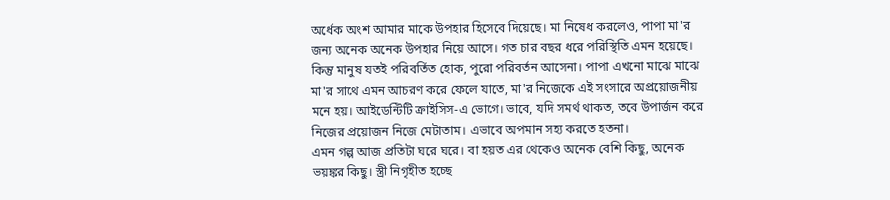অর্ধেক অংশ আমার মাকে উপহার হিসেবে দিয়েছে। মা নিষেধ করলেও, পাপা মা'র জন্য অনেক অনেক উপহার নিয়ে আসে। গত চার বছর ধরে পরিস্থিতি এমন হয়েছে। কিন্তু মানুষ যতই পরিবর্তিত হোক, পুরো পরিবর্তন আসেনা। পাপা এখনো মাঝে মাঝে মা'র সাথে এমন আচরণ করে ফেলে যাতে, মা'র নিজেকে এই সংসারে অপ্রয়োজনীয় মনে হয়। আইডেন্টিটি ক্রাইসিস-এ ভোগে। ভাবে, যদি সমর্থ থাকত, তবে উপার্জন করে নিজের প্রয়োজন নিজে মেটাতাম। এভাবে অপমান সহ্য করতে হতনা।
এমন গল্প আজ প্রতিটা ঘরে ঘরে। বা হয়ত এর থেকেও অনেক বেশি কিছু, অনেক ভয়ঙ্কর কিছু। স্ত্রী নিগৃহীত হচ্ছে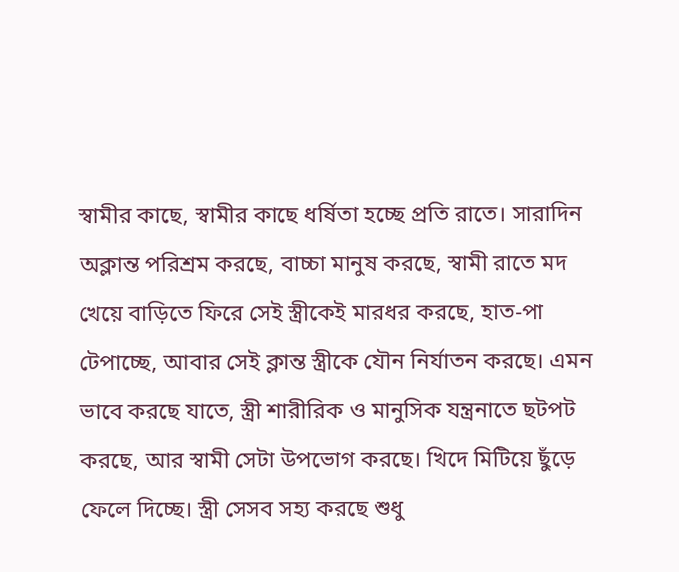স্বামীর কাছে, স্বামীর কাছে ধর্ষিতা হচ্ছে প্রতি রাতে। সারাদিন অক্লান্ত পরিশ্রম করছে, বাচ্চা মানুষ করছে, স্বামী রাতে মদ খেয়ে বাড়িতে ফিরে সেই স্ত্রীকেই মারধর করছে, হাত-পা টেপাচ্ছে, আবার সেই ক্লান্ত স্ত্রীকে যৌন নির্যাতন করছে। এমন ভাবে করছে যাতে, স্ত্রী শারীরিক ও মানুসিক যন্ত্রনাতে ছটপট করছে, আর স্বামী সেটা উপভোগ করছে। খিদে মিটিয়ে ছুঁড়ে ফেলে দিচ্ছে। স্ত্রী সেসব সহ্য করছে শুধু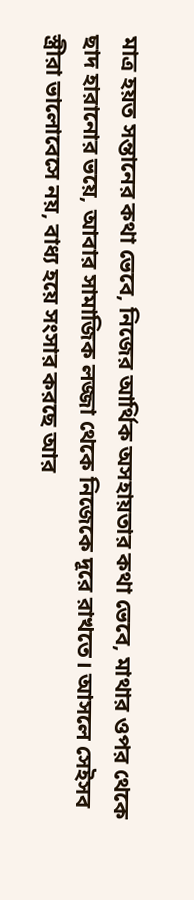মাত্র হয়ত সন্তানের কথা ভেবে, নিজের আর্থিক অসহায়তার কথা ভেবে, মাথার ওপর থেকে ছাদ হারানোর ভয়ে, আবার সামাজিক লজ্জা থেকে নিজেকে দূরে রাখতে। আসলে সেইসব স্ত্রীরা ভালোবেসে নয়, বাধ্য হয়ে সংসার করছে আর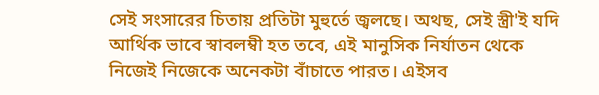সেই সংসারের চিতায় প্রতিটা মুহুর্তে জ্বলছে। অথছ, সেই স্ত্রী'ই যদি আর্থিক ভাবে স্বাবলম্বী হত তবে, এই মানুসিক নির্যাতন থেকে নিজেই নিজেকে অনেকটা বাঁচাতে পারত। এইসব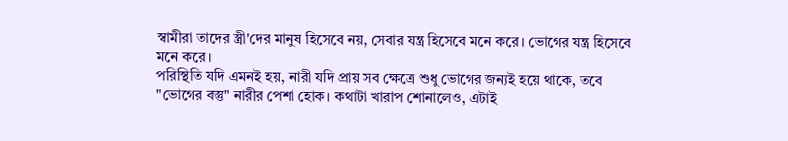স্বামীরা তাদের স্ত্রী'দের মানুষ হিসেবে নয়, সেবার যন্ত্র হিসেবে মনে করে। ভোগের যন্ত্র হিসেবে মনে করে।
পরিস্থিতি যদি এমনই হয়, নারী যদি প্রায় সব ক্ষেত্রে শুধু ভোগের জন্যই হয়ে থাকে, তবে "ভোগের বস্তু" নারীর পেশা হোক। কথাটা খারাপ শোনালেও, এটাই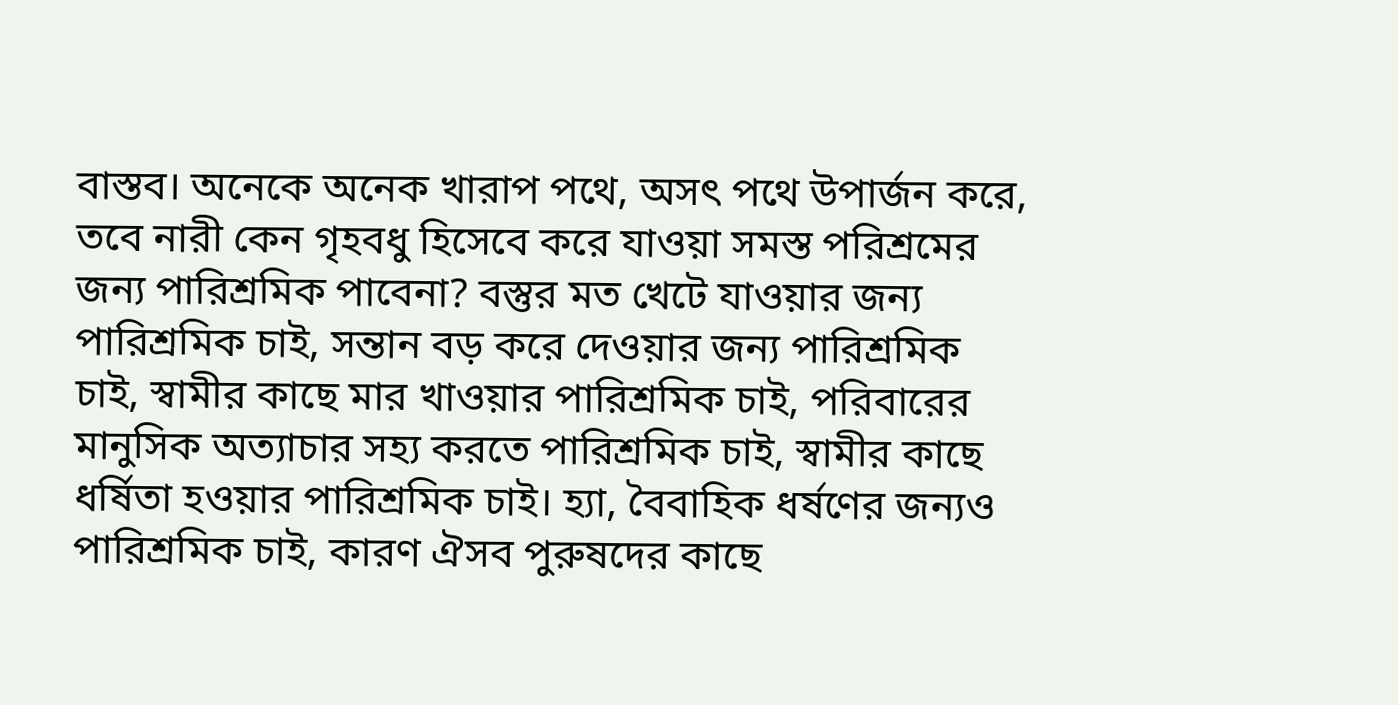বাস্তব। অনেকে অনেক খারাপ পথে, অসৎ পথে উপার্জন করে, তবে নারী কেন গৃহবধু হিসেবে করে যাওয়া সমস্ত পরিশ্রমের জন্য পারিশ্রমিক পাবেনা? বস্তুর মত খেটে যাওয়ার জন্য পারিশ্রমিক চাই, সন্তান বড় করে দেওয়ার জন্য পারিশ্রমিক চাই, স্বামীর কাছে মার খাওয়ার পারিশ্রমিক চাই, পরিবারের মানুসিক অত্যাচার সহ্য করতে পারিশ্রমিক চাই, স্বামীর কাছে ধর্ষিতা হওয়ার পারিশ্রমিক চাই। হ্যা, বৈবাহিক ধর্ষণের জন্যও পারিশ্রমিক চাই, কারণ ঐসব পুরুষদের কাছে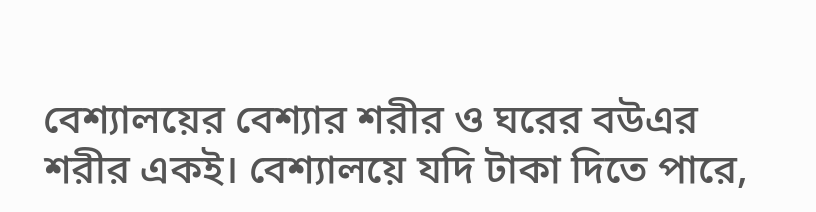বেশ্যালয়ের বেশ্যার শরীর ও ঘরের বউএর শরীর একই। বেশ্যালয়ে যদি টাকা দিতে পারে,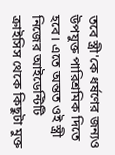তবে স্ত্রী'কে ধর্ষণের জন্যও উপযুক্ত পারিশ্রমিক দিতে হবে। এতে অন্তত ওই স্ত্রী নিজের আইডেন্টিটি ক্রাইসিস থেকে কিছুটা মুক্ত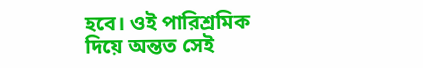হবে। ওই পারিশ্রমিক দিয়ে অন্তত সেই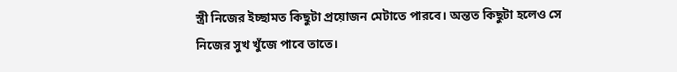স্ত্রী নিজের ইচ্ছামত কিছুটা প্রয়োজন মেটাতে পারবে। অন্তত কিছুটা হলেও সে নিজের সুখ খুঁজে পাবে তাতে।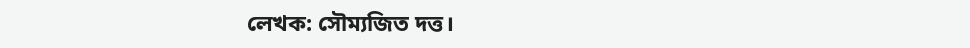লেখক: সৌম্যজিত দত্ত।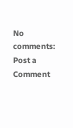No comments:
Post a Comment